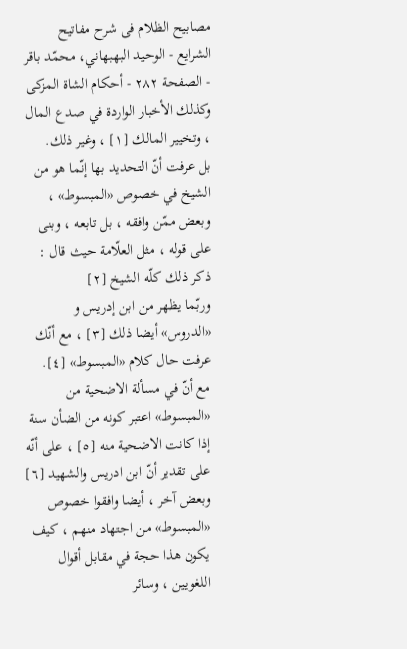مصابيح الظلام فی شرح مفاتیح الشرایع - الوحيد البهبهاني، محمّد باقر - الصفحة ٢٨٢ - أحكام الشاة المزكى
وكذلك الأخبار الواردة في صدع المال ، وتخيير المالك [١] ، وغير ذلك.
بل عرفت أنّ التحديد بها إنّما هو من الشيخ في خصوص «المبسوط» ، وبعض ممّن وافقه ، بل تابعه ، وبنى على قوله ، مثل العلّامة حيث قال : ذكر ذلك كلّه الشيخ [٢]
وربّما يظهر من ابن إدريس و «الدروس» أيضا ذلك [٣] ، مع أنّك عرفت حال كلام «المبسوط» [٤].
مع أنّ في مسألة الاضحية من «المبسوط» اعتبر كونه من الضأن سنة إذا كانت الاضحية منه [٥] ، على أنّه على تقدير أنّ ابن ادريس والشهيد [٦] وبعض آخر ، أيضا وافقوا خصوص «المبسوط» من اجتهاد منهم ، كيف يكون هذا حجة في مقابل أقوال اللغويين ، وسائر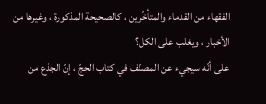الفقهاء من القدماء والمتأخّرين ، كالصحيحة المذكورة ، وغيرها من الأخبار ، ويغلب على الكل؟
على أنّه سيجيء عن المصنّف في كتاب الحجّ ، إنّ الجذع من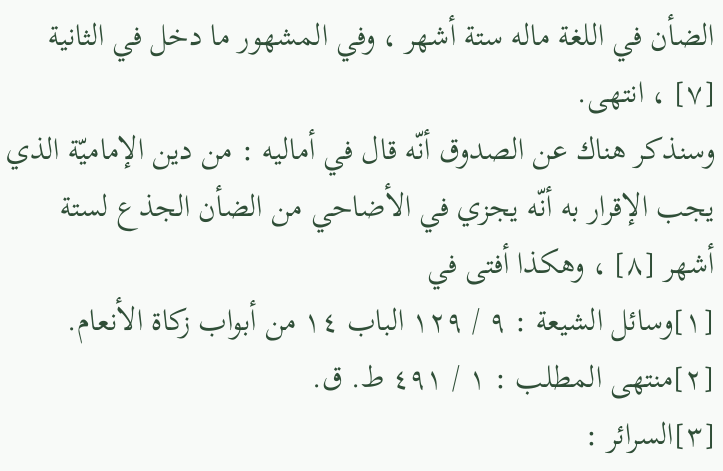الضأن في اللغة ماله ستة أشهر ، وفي المشهور ما دخل في الثانية [٧] ، انتهى.
وسنذكر هناك عن الصدوق أنّه قال في أماليه : من دين الإماميّة الذي يجب الإقرار به أنّه يجزي في الأضاحي من الضأن الجذع لستة أشهر [٨] ، وهكذا أفتى في
[١]وسائل الشيعة : ٩ / ١٢٩ الباب ١٤ من أبواب زكاة الأنعام.
[٢]منتهى المطلب : ١ / ٤٩١ ط. ق.
[٣]السرائر :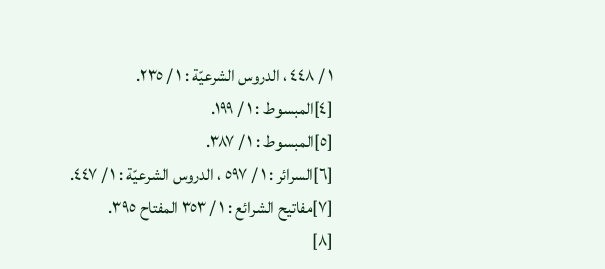١ / ٤٤٨ ، الدروس الشرعيّة : ١ / ٢٣٥.
[٤]المبسوط : ١ / ١٩٩.
[٥]المبسوط : ١ / ٣٨٧.
[٦]السرائر : ١ / ٥٩٧ ، الدروس الشرعيّة : ١ / ٤٤٧.
[٧]مفاتيح الشرائع : ١ / ٣٥٣ المفتاح ٣٩٥.
[٨]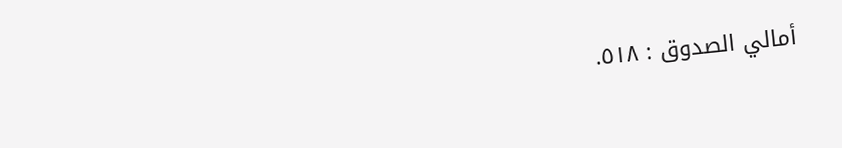أمالي الصدوق : ٥١٨.